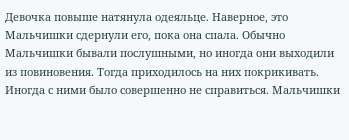Девочка повыше натянула одеяльце. Наверное, это Мальчишки сдернули его, пока она спала. Обычно Мальчишки бывали послушными, но иногда они выходили из повиновения. Тогда приходилось на них покрикивать. Иногда с ними было совершенно не справиться. Мальчишки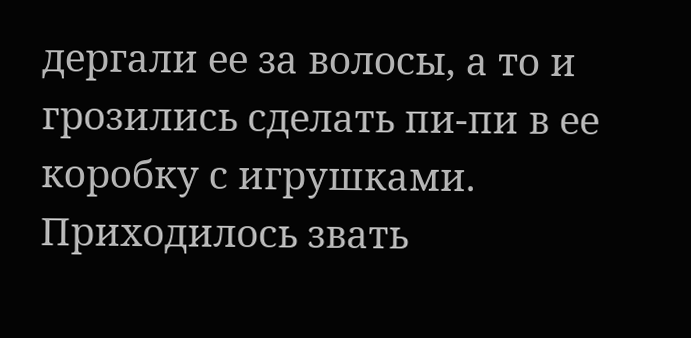дергали ее за волосы, а то и грозились сделать пи-пи в ее коробку с игрушками. Приходилось звать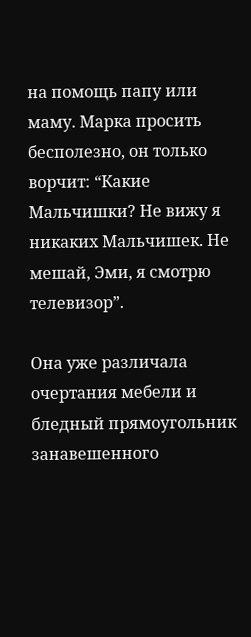на помощь папу или маму. Марка просить бесполезно, он только ворчит: “Какие Мальчишки? Не вижу я никаких Мальчишек. Не мешай, Эми, я смотрю телевизор”.

Она уже различала очертания мебели и бледный прямоугольник занавешенного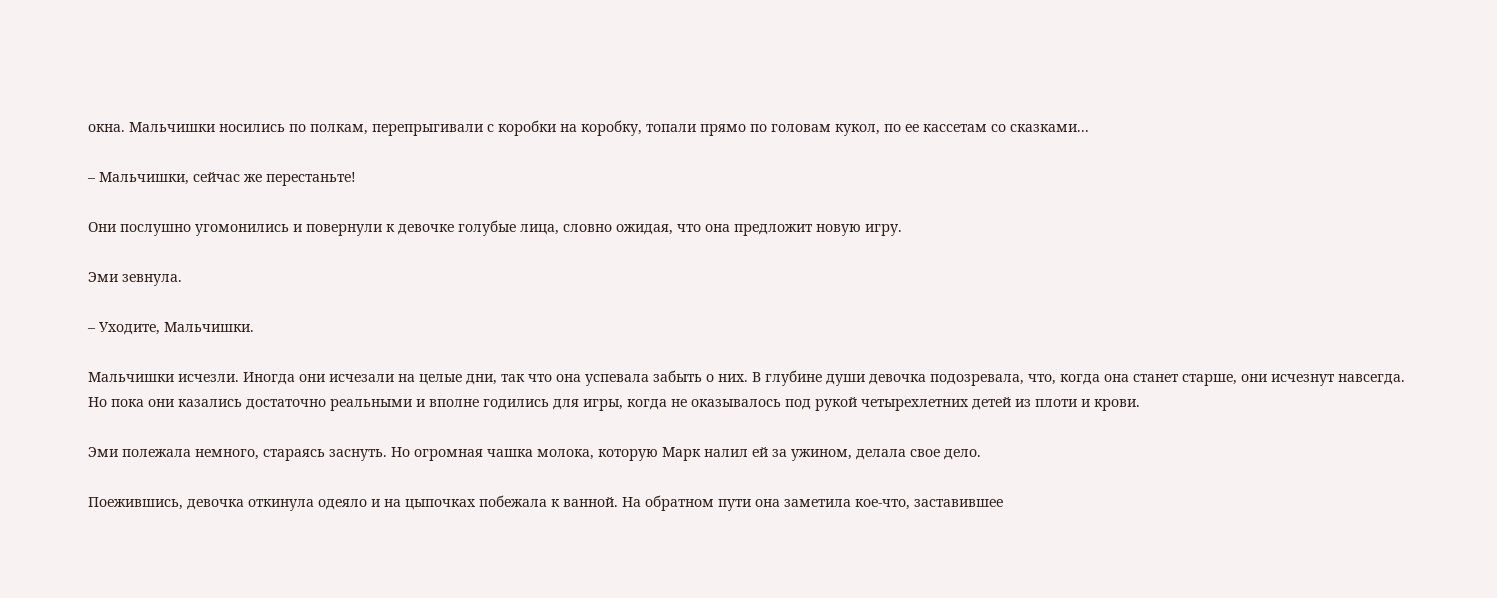окна. Мальчишки носились по полкам, перепрыгивали с коробки на коробку, топали прямо по головам кукол, по ее кассетам со сказками...

– Мальчишки, сейчас же перестаньте!

Они послушно угомонились и повернули к девочке голубые лица, словно ожидая, что она предложит новую игру.

Эми зевнула.

– Уходите, Мальчишки.

Мальчишки исчезли. Иногда они исчезали на целые дни, так что она успевала забыть о них. В глубине души девочка подозревала, что, когда она станет старше, они исчезнут навсегда. Но пока они казались достаточно реальными и вполне годились для игры, когда не оказывалось под рукой четырехлетних детей из плоти и крови.

Эми полежала немного, стараясь заснуть. Но огромная чашка молока, которую Марк налил ей за ужином, делала свое дело.

Поежившись, девочка откинула одеяло и на цыпочках побежала к ванной. На обратном пути она заметила кое-что, заставившее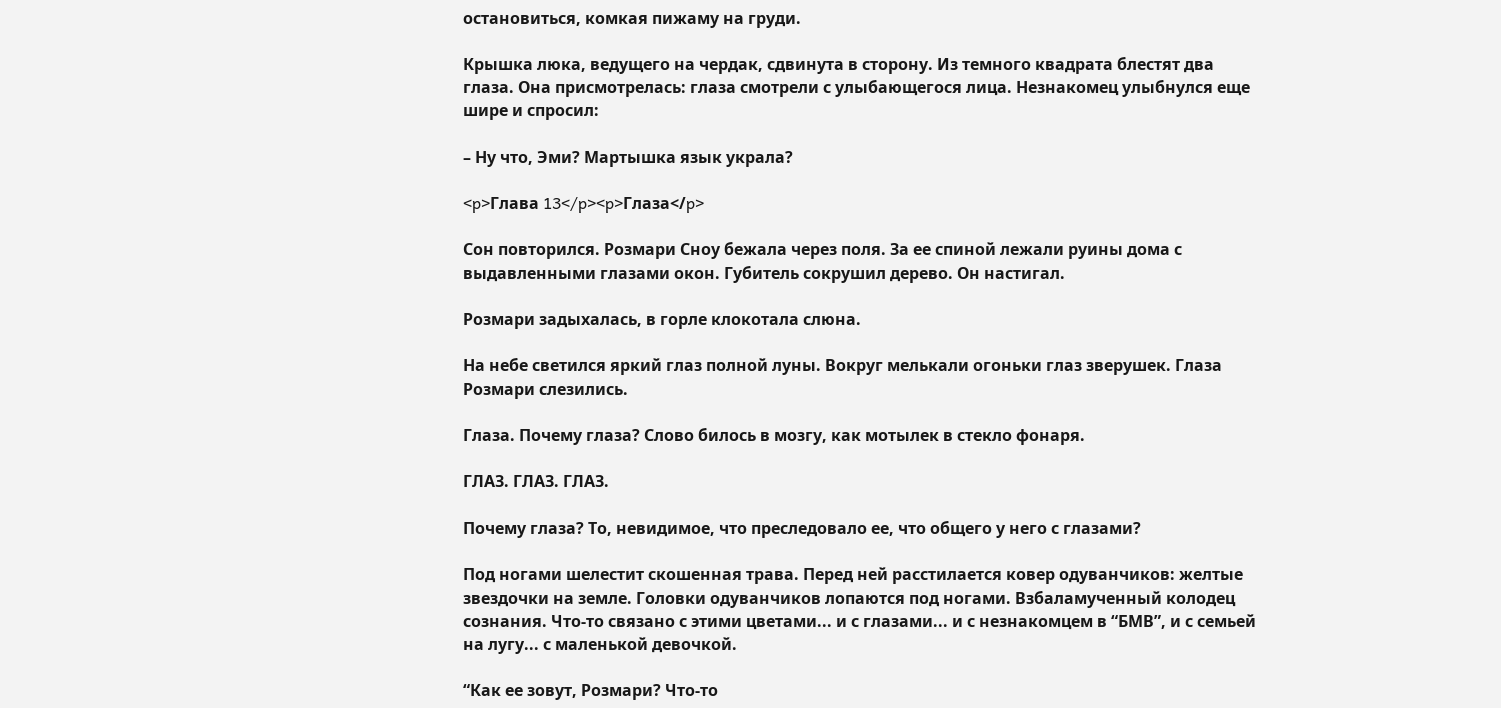остановиться, комкая пижаму на груди.

Крышка люка, ведущего на чердак, сдвинута в сторону. Из темного квадрата блестят два глаза. Она присмотрелась: глаза смотрели с улыбающегося лица. Незнакомец улыбнулся еще шире и спросил:

– Ну что, Эми? Мартышка язык украла?

<p>Глава 13</p><p>Глаза</p>

Сон повторился. Розмари Сноу бежала через поля. За ее спиной лежали руины дома с выдавленными глазами окон. Губитель сокрушил дерево. Он настигал.

Розмари задыхалась, в горле клокотала слюна.

На небе светился яркий глаз полной луны. Вокруг мелькали огоньки глаз зверушек. Глаза Розмари слезились.

Глаза. Почему глаза? Слово билось в мозгу, как мотылек в стекло фонаря.

ГЛАЗ. ГЛАЗ. ГЛАЗ.

Почему глаза? То, невидимое, что преследовало ее, что общего у него с глазами?

Под ногами шелестит скошенная трава. Перед ней расстилается ковер одуванчиков: желтые звездочки на земле. Головки одуванчиков лопаются под ногами. Взбаламученный колодец сознания. Что-то связано с этими цветами... и с глазами... и с незнакомцем в “БМВ”, и с семьей на лугу... с маленькой девочкой.

“Как ее зовут, Розмари? Что-то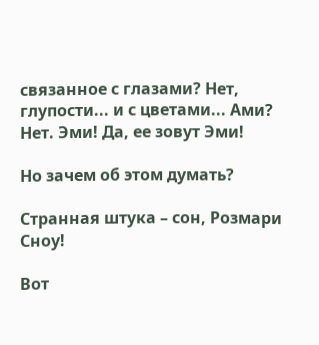связанное с глазами? Нет, глупости... и с цветами... Ами? Нет. Эми! Да, ее зовут Эми!

Но зачем об этом думать?

Странная штука – сон, Розмари Сноу!

Вот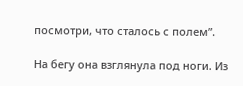посмотри, что сталось с полем”.

На бегу она взглянула под ноги. Из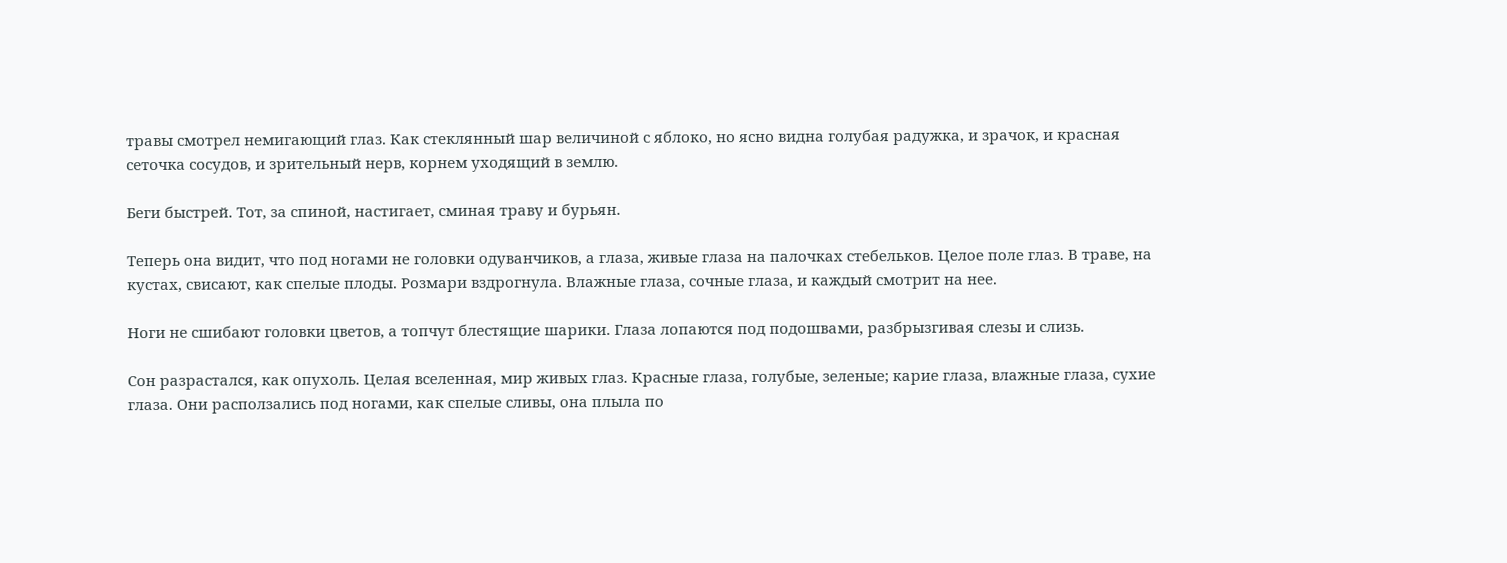травы смотрел немигающий глаз. Как стеклянный шар величиной с яблоко, но ясно видна голубая радужка, и зрачок, и красная сеточка сосудов, и зрительный нерв, корнем уходящий в землю.

Беги быстрей. Тот, за спиной, настигает, сминая траву и бурьян.

Теперь она видит, что под ногами не головки одуванчиков, а глаза, живые глаза на палочках стебельков. Целое поле глаз. В траве, на кустах, свисают, как спелые плоды. Розмари вздрогнула. Влажные глаза, сочные глаза, и каждый смотрит на нее.

Ноги не сшибают головки цветов, а топчут блестящие шарики. Глаза лопаются под подошвами, разбрызгивая слезы и слизь.

Сон разрастался, как опухоль. Целая вселенная, мир живых глаз. Красные глаза, голубые, зеленые; карие глаза, влажные глаза, сухие глаза. Они расползались под ногами, как спелые сливы, она плыла по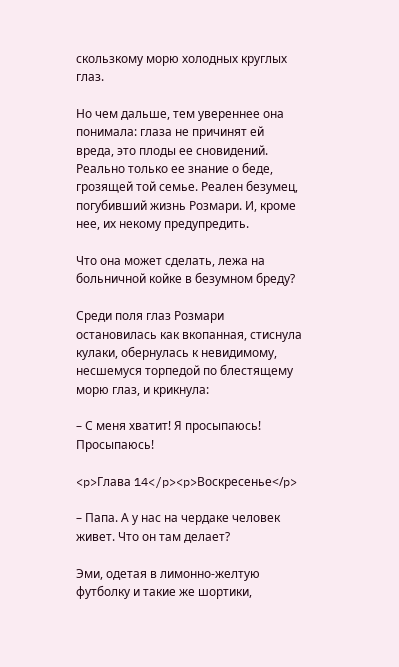скользкому морю холодных круглых глаз.

Но чем дальше, тем увереннее она понимала: глаза не причинят ей вреда, это плоды ее сновидений. Реально только ее знание о беде, грозящей той семье. Реален безумец, погубивший жизнь Розмари. И, кроме нее, их некому предупредить.

Что она может сделать, лежа на больничной койке в безумном бреду?

Среди поля глаз Розмари остановилась как вкопанная, стиснула кулаки, обернулась к невидимому, несшемуся торпедой по блестящему морю глаз, и крикнула:

– С меня хватит! Я просыпаюсь! Просыпаюсь!

<p>Глава 14</p><p>Воскресенье</p>

– Папа. А у нас на чердаке человек живет. Что он там делает?

Эми, одетая в лимонно-желтую футболку и такие же шортики,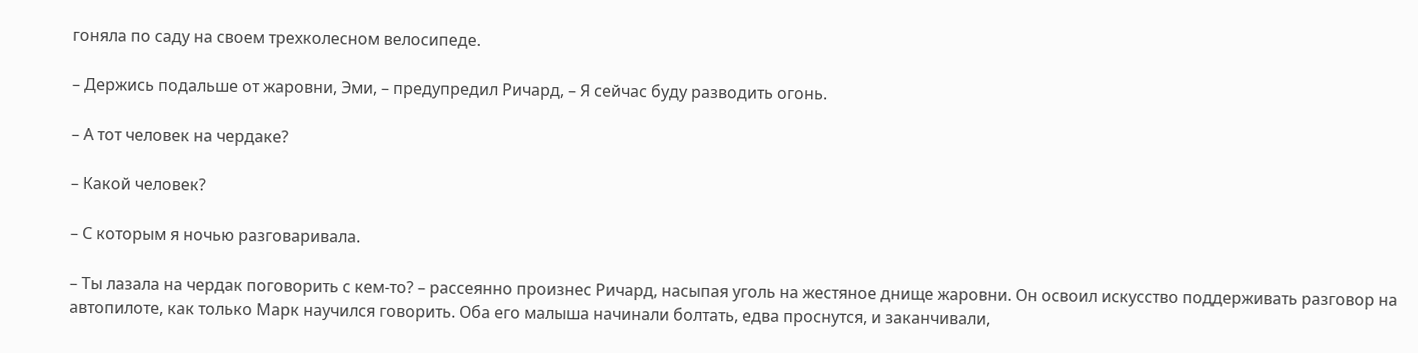гоняла по саду на своем трехколесном велосипеде.

– Держись подальше от жаровни, Эми, – предупредил Ричард, – Я сейчас буду разводить огонь.

– А тот человек на чердаке?

– Какой человек?

– С которым я ночью разговаривала.

– Ты лазала на чердак поговорить с кем-то? – рассеянно произнес Ричард, насыпая уголь на жестяное днище жаровни. Он освоил искусство поддерживать разговор на автопилоте, как только Марк научился говорить. Оба его малыша начинали болтать, едва проснутся, и заканчивали,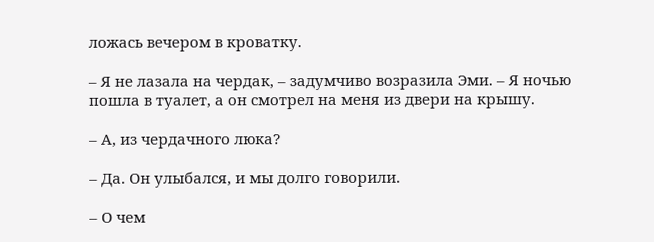ложась вечером в кроватку.

– Я не лазала на чердак, – задумчиво возразила Эми. – Я ночью пошла в туалет, а он смотрел на меня из двери на крышу.

– А, из чердачного люка?

– Да. Он улыбался, и мы долго говорили.

– О чем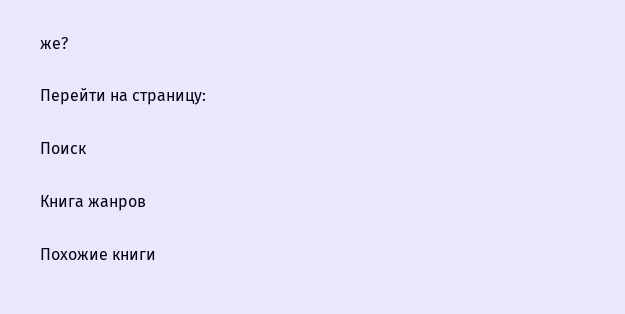же?

Перейти на страницу:

Поиск

Книга жанров

Похожие книги